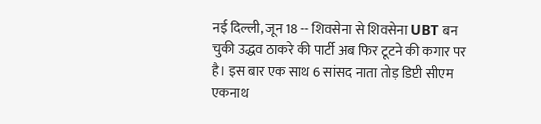नई दिल्ली, जून 18 -- शिवसेना से शिवसेना UBT बन चुकी उद्धव ठाकरे की पार्टी अब फिर टूटने की कगार पर है। इस बार एक साथ 6 सांसद नाता तोड़ डिप्टी सीएम एकनाथ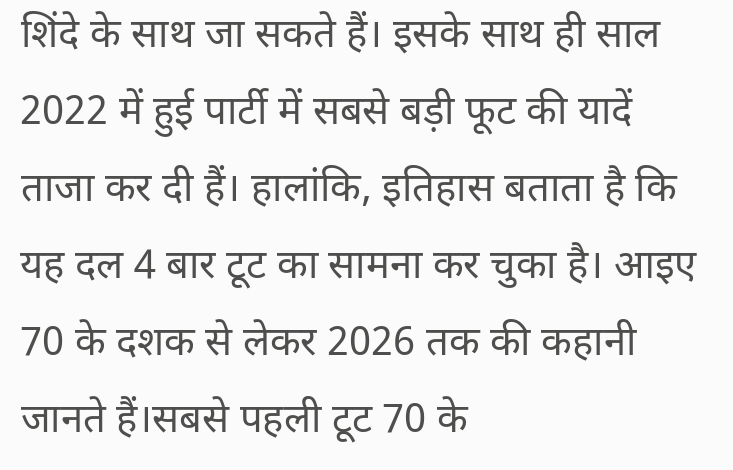शिंदे के साथ जा सकते हैं। इसके साथ ही साल 2022 में हुई पार्टी में सबसे बड़ी फूट की यादें ताजा कर दी हैं। हालांकि, इतिहास बताता है कि यह दल 4 बार टूट का सामना कर चुका है। आइए 70 के दशक से लेकर 2026 तक की कहानी जानते हैं।सबसे पहली टूट 70 के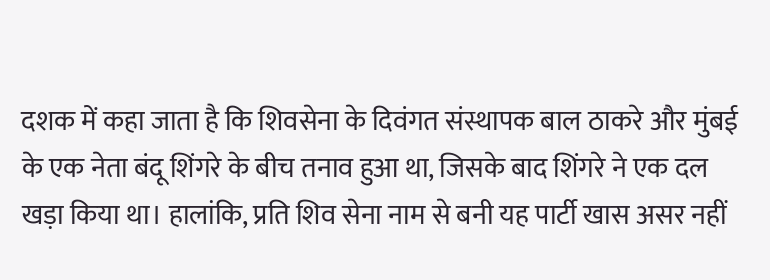दशक में कहा जाता है कि शिवसेना के दिवंगत संस्थापक बाल ठाकरे और मुंबई के एक नेता बंदू शिंगरे के बीच तनाव हुआ था, जिसके बाद शिंगरे ने एक दल खड़ा किया था। हालांकि, प्रति शिव सेना नाम से बनी यह पार्टी खास असर नहीं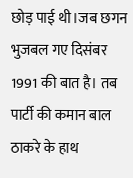छोड़ पाई थी।जब छगन भुजबल गए दिसंबर 1991 की बात है। तब पार्टी की कमान बाल ठाकरे के हाथ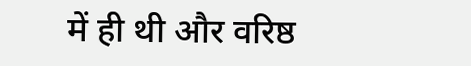में ही थी और वरिष्ठ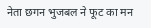नेता छगन भुजबल ने फूट का मन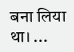बना लिया था। ...